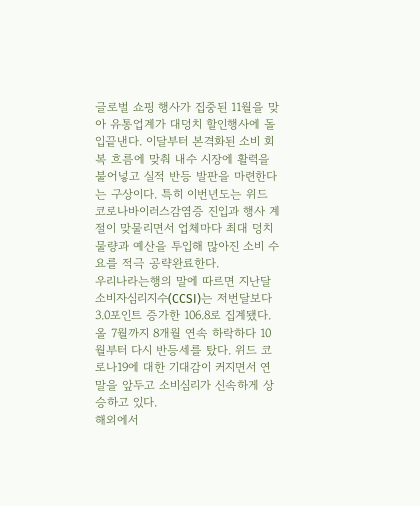글로벌 쇼핑 행사가 집중된 11월을 맞아 유통업계가 대덩치 할인행사에 돌입끝낸다. 이달부터 본격화된 소비 회복 흐름에 맞춰 내수 시장에 활력을 불어넣고 실적 반등 발판을 마련한다는 구상이다. 특히 이번년도는 위드 코로나바이러스감염증 진입과 행사 계절이 맞물리면서 업체마다 최대 덩치 물량과 예산을 투입해 많아진 소비 수요를 적극 공략완료한다.
우리나라는행의 말에 따르면 지난달 소비자심리지수(CCSI)는 저번달보다 3.0포인트 증가한 106.8로 집계됐다. 올 7월까지 8개월 연속 하락하다 10월부터 다시 반등세를 탔다. 위드 코로나19에 대한 기대감이 커지면서 연말을 앞두고 소비심리가 신속하게 상승하고 있다.
해외에서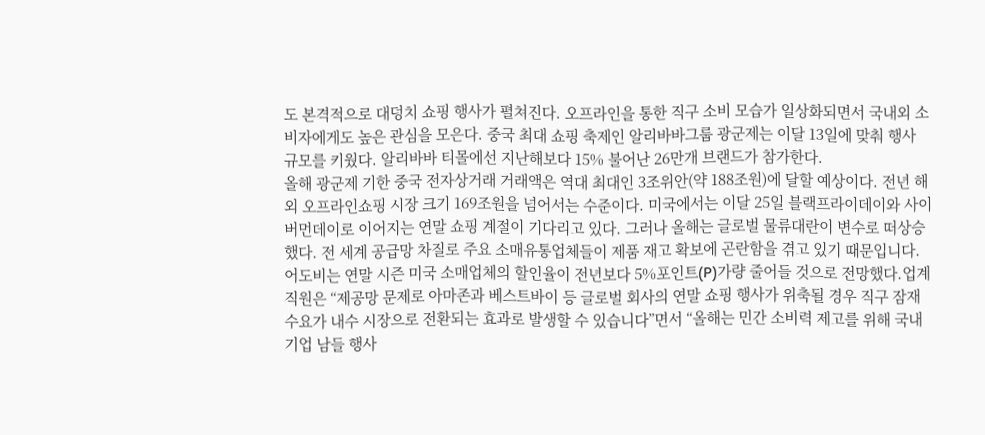도 본격적으로 대덩치 쇼핑 행사가 펼쳐진다. 오프라인을 통한 직구 소비 모습가 일상화되면서 국내외 소비자에게도 높은 관심을 모은다. 중국 최대 쇼핑 축제인 알리바바그룹 광군제는 이달 13일에 맞춰 행사 규모를 키웠다. 알리바바 티몰에선 지난해보다 15% 불어난 26만개 브랜드가 참가한다.
올해 광군제 기한 중국 전자상거래 거래액은 역대 최대인 3조위안(약 188조원)에 달할 예상이다. 전년 해외 오프라인쇼핑 시장 크기 169조원을 넘어서는 수준이다. 미국에서는 이달 25일 블랙프라이데이와 사이버먼데이로 이어지는 연말 쇼핑 계절이 기다리고 있다. 그러나 올해는 글로벌 물류대란이 변수로 떠상승했다. 전 세계 공급망 차질로 주요 소매유통업체들이 제품 재고 확보에 곤란함을 겪고 있기 때문입니다. 어도비는 연말 시즌 미국 소매업체의 할인율이 전년보다 5%포인트(P)가량 줄어들 것으로 전망했다.업계 직원은 “제공망 문제로 아마존과 베스트바이 등 글로벌 회사의 연말 쇼핑 행사가 위축될 경우 직구 잠재 수요가 내수 시장으로 전환되는 효과로 발생할 수 있습니다”면서 “올해는 민간 소비력 제고를 위해 국내 기업 남들 행사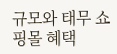규모와 태무 쇼핑몰 혜택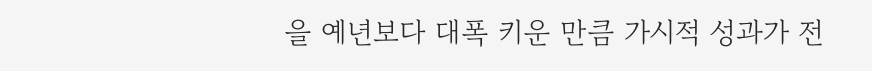을 예년보다 대폭 키운 만큼 가시적 성과가 전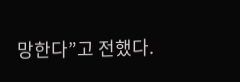망한다”고 전했다.